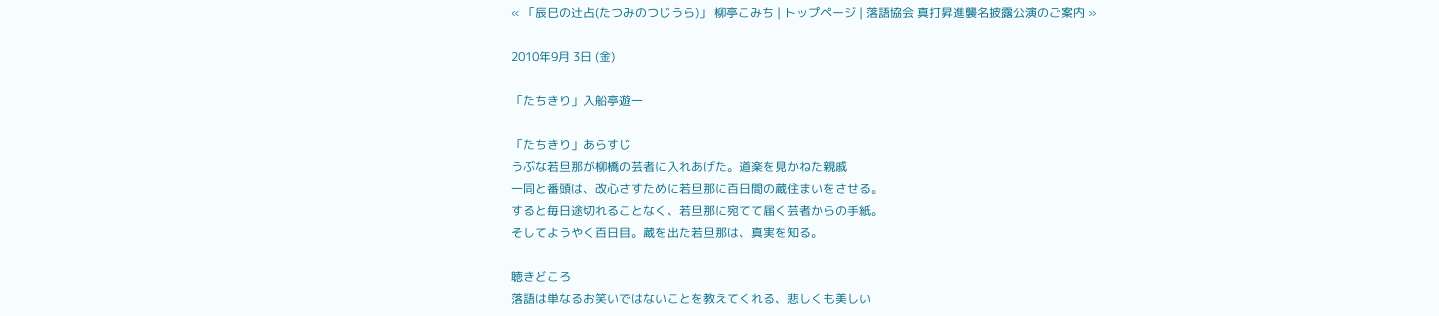« 「辰巳の辻占(たつみのつじうら)」 柳亭こみち | トップページ | 落語協会 真打昇進襲名披露公演のご案内 »

2010年9月 3日 (金)

「たちきり」入船亭遊一

「たちきり」あらすじ
うぶな若旦那が柳橋の芸者に入れあげた。道楽を見かねた親戚
一同と番頭は、改心さすために若旦那に百日間の蔵住まいをさせる。
すると毎日途切れることなく、若旦那に宛てて届く芸者からの手紙。
そしてようやく百日目。蔵を出た若旦那は、真実を知る。

聴きどころ
落語は単なるお笑いではないことを教えてくれる、悲しくも美しい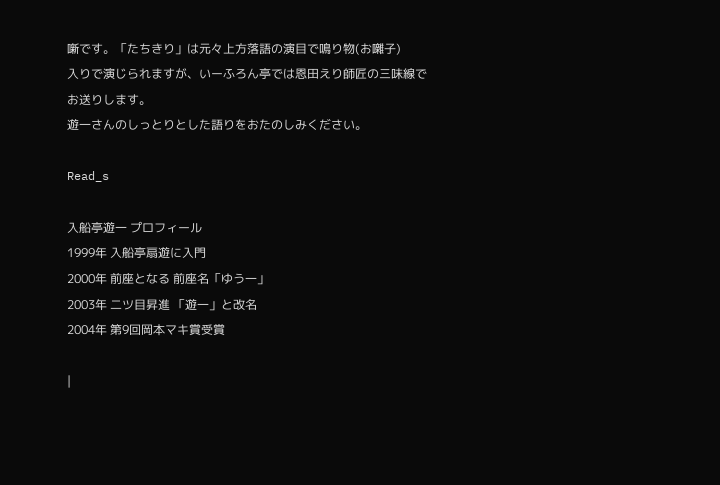噺です。「たちきり」は元々上方落語の演目で鳴り物(お囃子)
入りで演じられますが、いーふろん亭では恩田えり師匠の三味線で
お送りします。
遊一さんのしっとりとした語りをおたのしみください。

Read_s

入船亭遊一 プロフィール
1999年 入船亭扇遊に入門
2000年 前座となる 前座名「ゆう一」
2003年 二ツ目昇進 「遊一」と改名
2004年 第9回岡本マキ賞受賞

|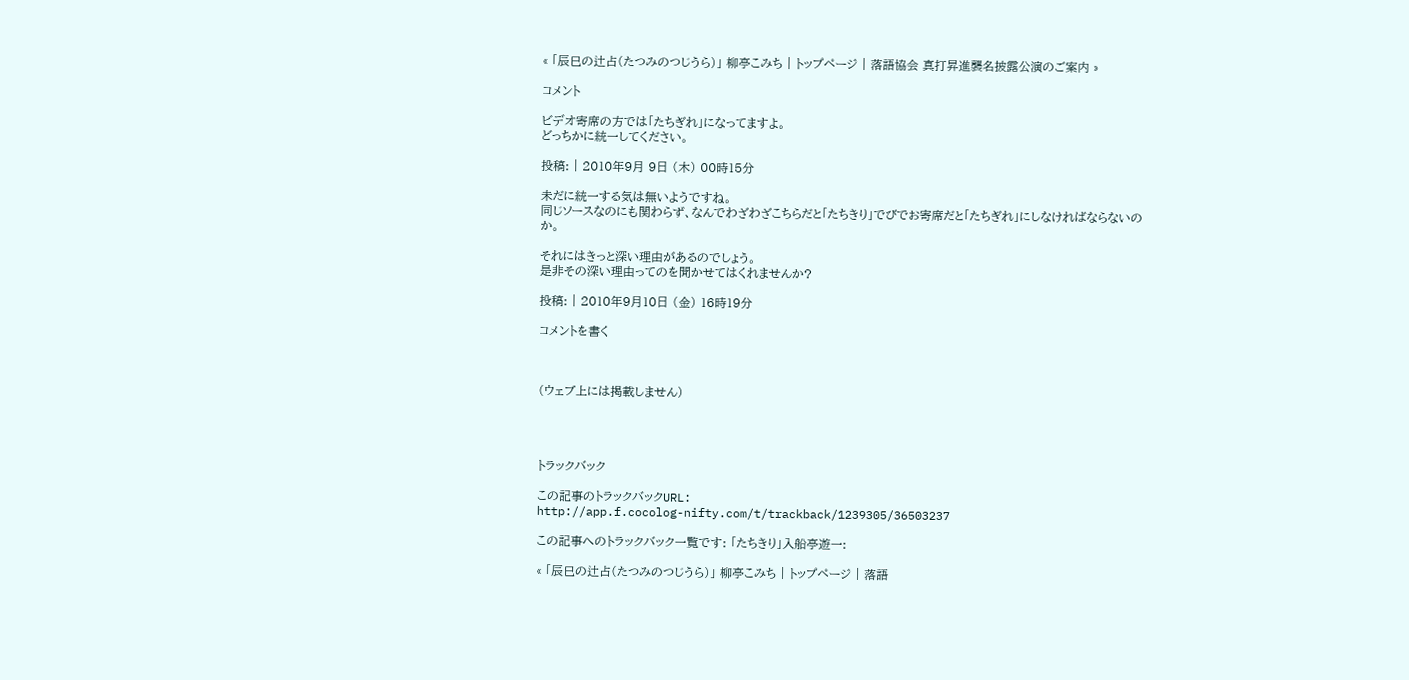« 「辰巳の辻占(たつみのつじうら)」 柳亭こみち | トップページ | 落語協会 真打昇進襲名披露公演のご案内 »

コメント

ビデオ寄席の方では「たちぎれ」になってますよ。
どっちかに統一してください。

投稿: | 2010年9月 9日 (木) 00時15分

未だに統一する気は無いようですね。
同じソースなのにも関わらず、なんでわざわざこちらだと「たちきり」でびでお寄席だと「たちぎれ」にしなければならないのか。

それにはきっと深い理由があるのでしょう。
是非その深い理由ってのを聞かせてはくれませんか?

投稿: | 2010年9月10日 (金) 16時19分

コメントを書く



(ウェブ上には掲載しません)




トラックバック

この記事のトラックバックURL:
http://app.f.cocolog-nifty.com/t/trackback/1239305/36503237

この記事へのトラックバック一覧です: 「たちきり」入船亭遊一:

« 「辰巳の辻占(たつみのつじうら)」 柳亭こみち | トップページ | 落語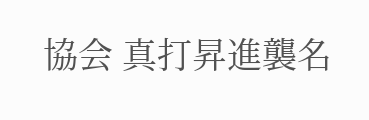協会 真打昇進襲名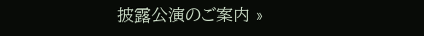披露公演のご案内 »